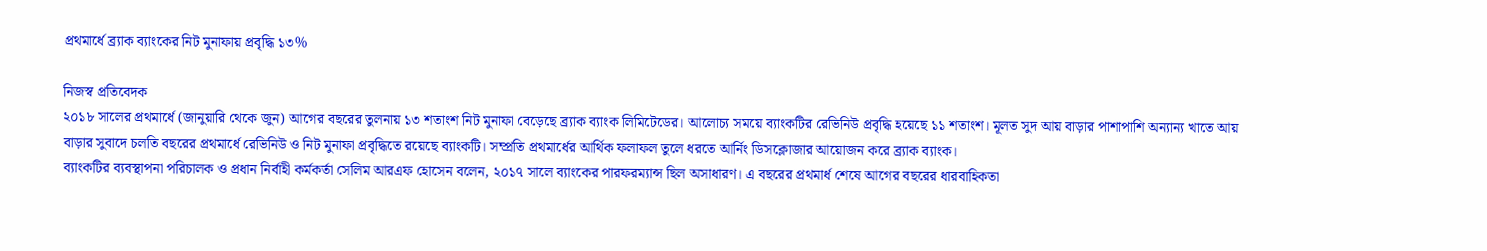প্রথমার্ধে ব্র্যাক ব্যাংকের নিট মুনাফায় প্রবৃদ্ধি ১৩%

নিজস্ব প্রতিবেদক
২০১৮ সালের প্রথমার্ধে (জানুয়ারি থেকে জুন) আগের বছরের তুলনায় ১৩ শতাংশ নিট মুনাফা বেড়েছে ব্র্যাক ব্যাংক লিমিটেডের। আলোচ্য সময়ে ব্যাংকটির রেভিনিউ প্রবৃদ্ধি হয়েছে ১১ শতাংশ। মূলত সুদ আয় বাড়ার পাশাপাশি অন্যান্য খাতে আয় বাড়ার সুবাদে চলতি বছরের প্রথমার্ধে রেভিনিউ ও নিট মুনাফা প্রবৃদ্ধিতে রয়েছে ব্যাংকটি। সম্প্রতি প্রথমার্ধের আর্থিক ফলাফল তুলে ধরতে আর্নিং ডিসক্লোজার আয়োজন করে ব্র্যাক ব্যাংক।
ব্যাংকটির ব্যবস্থাপনা পরিচালক ও প্রধান নির্বাহী কর্মকর্তা সেলিম আরএফ হোসেন বলেন, ২০১৭ সালে ব্যাংকের পারফরম্যান্স ছিল অসাধারণ। এ বছরের প্রথমার্ধ শেষে আগের বছরের ধারবাহিকতা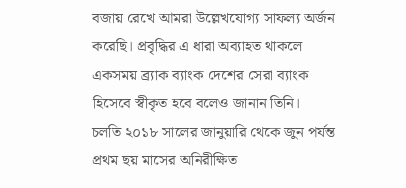বজায় রেখে আমরা উল্লেখযোগ্য সাফল্য অর্জন করেছি। প্রবৃদ্ধির এ ধারা অব্যাহত থাকলে একসময় ব্র্যাক ব্যাংক দেশের সেরা ব্যাংক হিসেবে স্বীকৃত হবে বলেও জানান তিনি।
চলতি ২০১৮ সালের জানুয়ারি থেকে জুন পর্যন্ত প্রথম ছয় মাসের অনিরীক্ষিত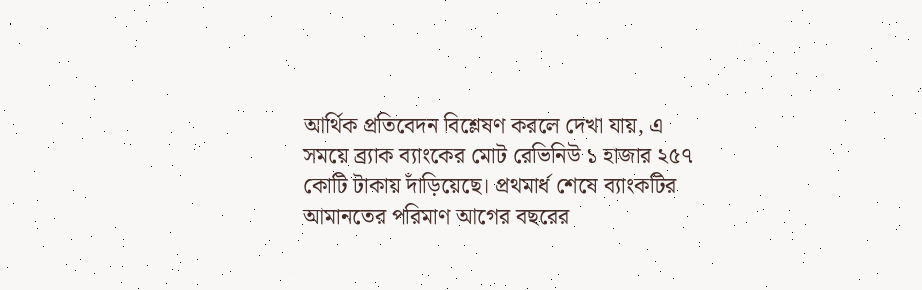আর্থিক প্রতিবেদন বিশ্লেষণ করলে দেখা যায়, এ সময়ে ব্র্যাক ব্যাংকের মোট রেভিনিউ ১ হাজার ২৫৭ কোটি টাকায় দাঁড়িয়েছে। প্রথমার্ধ শেষে ব্যাংকটির আমানতের পরিমাণ আগের বছরের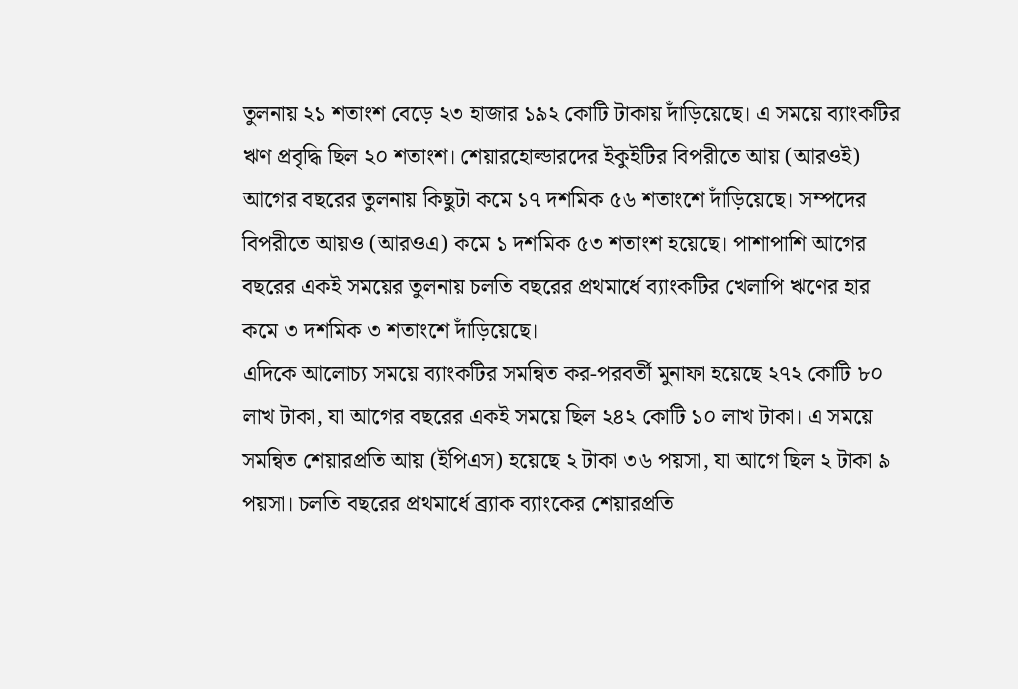তুলনায় ২১ শতাংশ বেড়ে ২৩ হাজার ১৯২ কোটি টাকায় দাঁড়িয়েছে। এ সময়ে ব্যাংকটির ঋণ প্রবৃদ্ধি ছিল ২০ শতাংশ। শেয়ারহোল্ডারদের ইকুইটির বিপরীতে আয় (আরওই) আগের বছরের তুলনায় কিছুটা কমে ১৭ দশমিক ৫৬ শতাংশে দাঁড়িয়েছে। সম্পদের বিপরীতে আয়ও (আরওএ) কমে ১ দশমিক ৫৩ শতাংশ হয়েছে। পাশাপাশি আগের বছরের একই সময়ের তুলনায় চলতি বছরের প্রথমার্ধে ব্যাংকটির খেলাপি ঋণের হার কমে ৩ দশমিক ৩ শতাংশে দাঁড়িয়েছে।
এদিকে আলোচ্য সময়ে ব্যাংকটির সমন্বিত কর-পরবর্তী মুনাফা হয়েছে ২৭২ কোটি ৮০ লাখ টাকা, যা আগের বছরের একই সময়ে ছিল ২৪২ কোটি ১০ লাখ টাকা। এ সময়ে সমন্বিত শেয়ারপ্রতি আয় (ইপিএস) হয়েছে ২ টাকা ৩৬ পয়সা, যা আগে ছিল ২ টাকা ৯ পয়সা। চলতি বছরের প্রথমার্ধে ব্র্যাক ব্যাংকের শেয়ারপ্রতি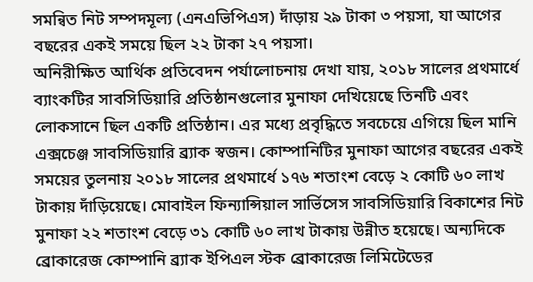সমন্বিত নিট সম্পদমূল্য (এনএভিপিএস) দাঁড়ায় ২৯ টাকা ৩ পয়সা, যা আগের বছরের একই সময়ে ছিল ২২ টাকা ২৭ পয়সা।
অনিরীক্ষিত আর্থিক প্রতিবেদন পর্যালোচনায় দেখা যায়, ২০১৮ সালের প্রথমার্ধে ব্যাংকটির সাবসিডিয়ারি প্রতিষ্ঠানগুলোর মুনাফা দেখিয়েছে তিনটি এবং লোকসানে ছিল একটি প্রতিষ্ঠান। এর মধ্যে প্রবৃদ্ধিতে সবচেয়ে এগিয়ে ছিল মানি এক্সচেঞ্জ সাবসিডিয়ারি ব্র্যাক স্বজন। কোম্পানিটির মুনাফা আগের বছরের একই সময়ের তুলনায় ২০১৮ সালের প্রথমার্ধে ১৭৬ শতাংশ বেড়ে ২ কোটি ৬০ লাখ টাকায় দাঁড়িয়েছে। মোবাইল ফিন্যান্সিয়াল সার্ভিসেস সাবসিডিয়ারি বিকাশের নিট মুনাফা ২২ শতাংশ বেড়ে ৩১ কোটি ৬০ লাখ টাকায় উন্নীত হয়েছে। অন্যদিকে ব্রোকারেজ কোম্পানি ব্র্যাক ইপিএল স্টক ব্রোকারেজ লিমিটেডের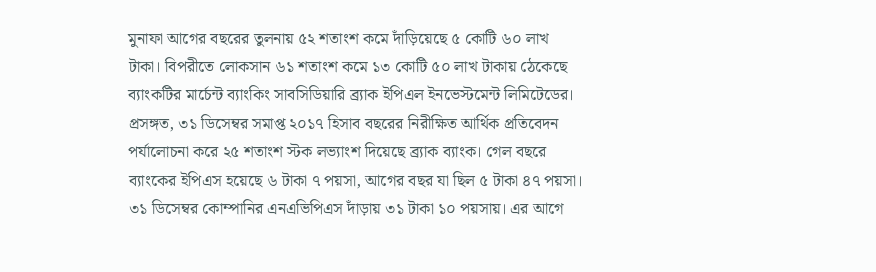মুনাফা আগের বছরের তুলনায় ৫২ শতাংশ কমে দাঁড়িয়েছে ৫ কোটি ৬০ লাখ টাকা। বিপরীতে লোকসান ৬১ শতাংশ কমে ১৩ কোটি ৫০ লাখ টাকায় ঠেকেছে ব্যাংকটির মার্চেন্ট ব্যাংকিং সাবসিডিয়ারি ব্র্যাক ইপিএল ইনভেস্টমেন্ট লিমিটেডের।
প্রসঙ্গত, ৩১ ডিসেম্বর সমাপ্ত ২০১৭ হিসাব বছরের নিরীক্ষিত আর্থিক প্রতিবেদন পর্যালোচনা করে ২৫ শতাংশ স্টক লভ্যাংশ দিয়েছে ব্র্যাক ব্যাংক। গেল বছরে ব্যাংকের ইপিএস হয়েছে ৬ টাকা ৭ পয়সা, আগের বছর যা ছিল ৫ টাকা ৪৭ পয়সা। ৩১ ডিসেম্বর কোম্পানির এনএভিপিএস দাঁড়ায় ৩১ টাকা ১০ পয়সায়। এর আগে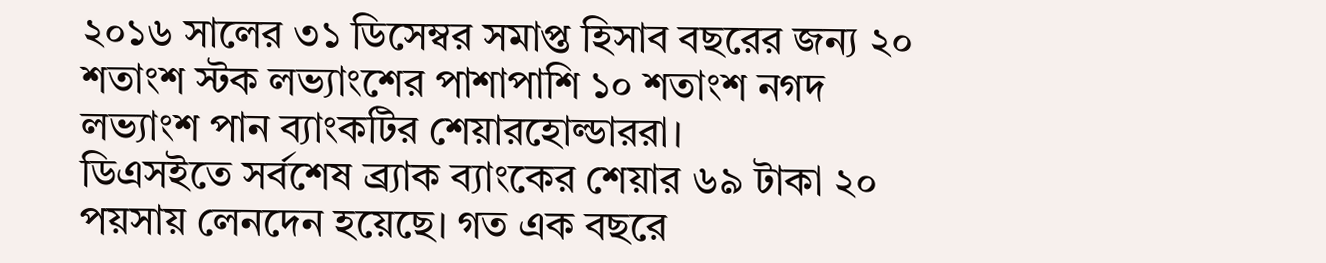২০১৬ সালের ৩১ ডিসেম্বর সমাপ্ত হিসাব বছরের জন্য ২০ শতাংশ স্টক লভ্যাংশের পাশাপাশি ১০ শতাংশ নগদ লভ্যাংশ পান ব্যাংকটির শেয়ারহোল্ডাররা।
ডিএসইতে সর্বশেষ ব্র্যাক ব্যাংকের শেয়ার ৬৯ টাকা ২০ পয়সায় লেনদেন হয়েছে। গত এক বছরে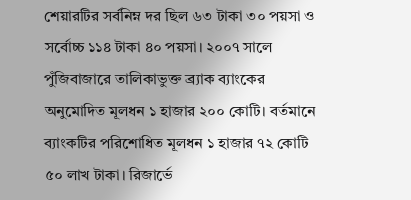শেয়ারটির সর্বনিম্ন দর ছিল ৬৩ টাকা ৩০ পয়সা ও সর্বোচ্চ ১১৪ টাকা ৪০ পয়সা। ২০০৭ সালে পুঁজিবাজারে তালিকাভুক্ত ব্র্যাক ব্যাংকের অনুমোদিত মূলধন ১ হাজার ২০০ কোটি। বর্তমানে ব্যাংকটির পরিশোধিত মূলধন ১ হাজার ৭২ কোটি ৫০ লাখ টাকা। রিজার্ভে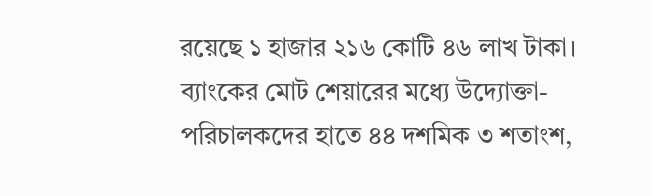রয়েছে ১ হাজার ২১৬ কোটি ৪৬ লাখ টাকা। ব্যাংকের মোট শেয়ারের মধ্যে উদ্যোক্তা-পরিচালকদের হাতে ৪৪ দশমিক ৩ শতাংশ,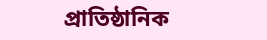প্রাতিষ্ঠানিক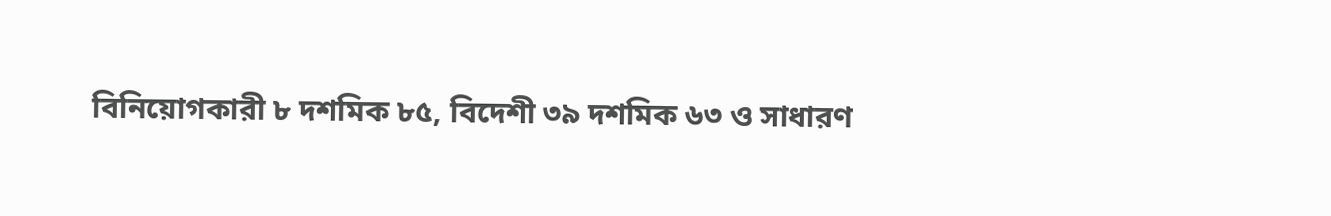বিনিয়োগকারী ৮ দশমিক ৮৫, বিদেশী ৩৯ দশমিক ৬৩ ও সাধারণ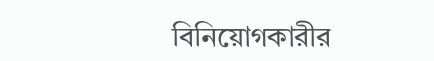বিনিয়োগকারীর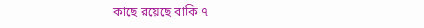কাছে রয়েছে বাকি ৭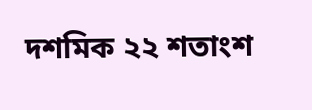দশমিক ২২ শতাংশ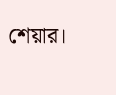শেয়ার।